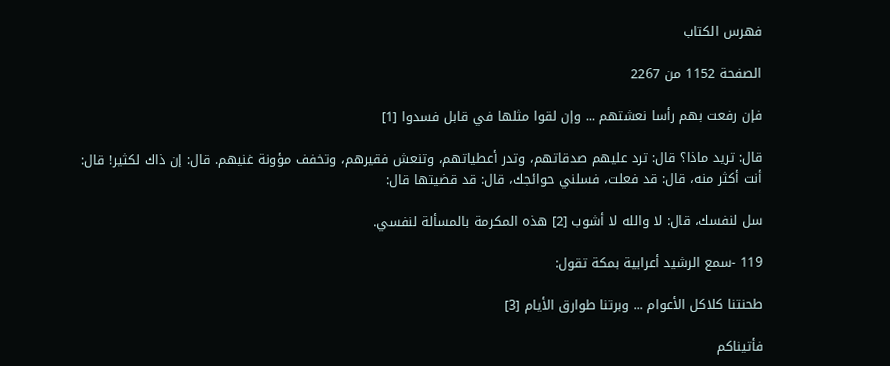فهرس الكتاب

الصفحة 1152 من 2267

فإن رفعت بهم رأسا نعشتهم ... وإن لقوا مثلها في قابل فسدوا [1]

قال: تريد ماذا؟ قال: ترد عليهم صدقاتهم، وتدر أعطياتهم، وتنعش فقيرهم، وتخفف مؤونة غنيهم. قال: إن ذاك لكثير! قال: أنت أكثر منه، قال: قد فعلت، فسلني حوائجك، قال: قد قضيتها قال:

سل لنفسك، قال: لا والله لا أشوب [2] هذه المكرمة بالمسألة لنفسي.

119 -سمع الرشيد أعرابية بمكة تقول:

طحنتنا كلاكل الأعوام ... وبرتنا طوارق الأيام [3]

فأتيناكم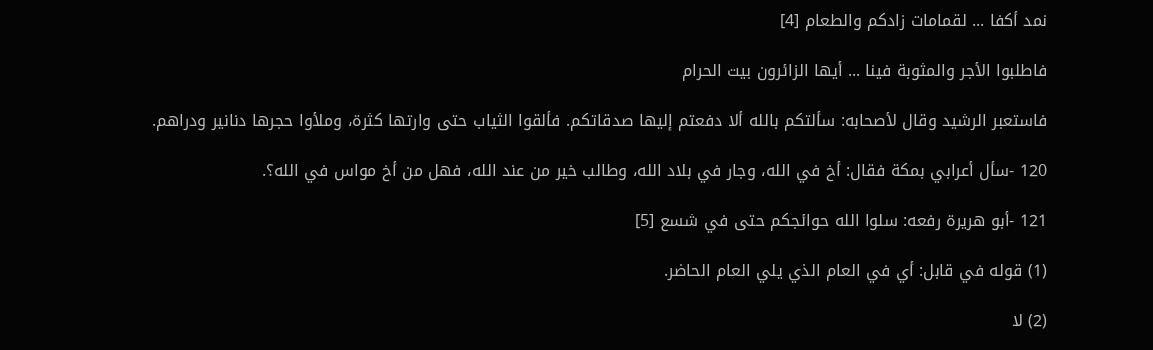نمد أكفا ... لقمامات زادكم والطعام [4]

فاطلبوا الأجر والمثوبة فينا ... أيها الزائرون بيت الحرام

فاستعبر الرشيد وقال لأصحابه: سألتكم بالله ألا دفعتم إليها صدقاتكم. فألقوا الثياب حتى وارتها كثرة، وملأوا حجرها دنانير ودراهم.

120 -سأل أعرابي بمكة فقال: أخ في الله، وجار في بلاد الله، وطالب خير من عند الله، فهل من أخ مواس في الله؟.

121 -أبو هريرة رفعه: سلوا الله حوائجكم حتى في شسع [5]

(1) قوله في قابل: أي في العام الذي يلي العام الحاضر.

(2) لا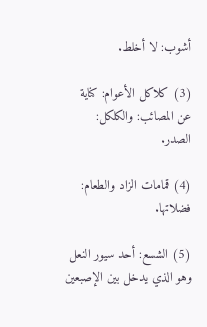أشوب: لا أخلط.

(3) كلاكل الأعوام: كناية عن المصائب: والكلكل: الصدر.

(4) قمامات الزاد والطعام: فضلاتها.

(5) الشسع: أحد سيور النعل وهو الذي يدخل بين الإصبعين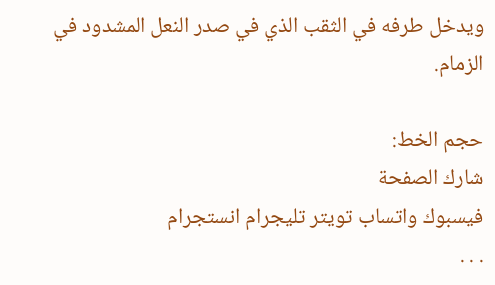ويدخل طرفه في الثقب الذي في صدر النعل المشدود في الزمام.

حجم الخط:
شارك الصفحة
فيسبوك واتساب تويتر تليجرام انستجرام
. . .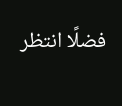فضلًا انتظر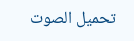تحميل الصوت